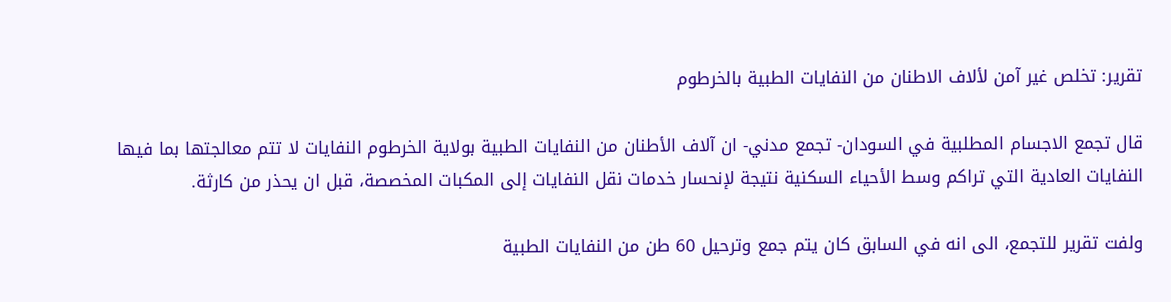تقرير: تخلص غير آمن لألاف الاطنان من النفايات الطبية بالخرطوم

قال تجمع الاجسام المطلبية في السودان- تجمع مدني- ان آلاف الأطنان من النفايات الطبية بولاية الخرطوم النفايات لا تتم معالجتها بما فيها النفايات العادية التي تراكم وسط الأحياء السكنية نتيجة لإنحسار خدمات نقل النفايات إلى المكبات المخصصة، قبل ان يحذر من كارثة.

ولفت تقرير للتجمع، الى انه في السابق كان يتم جمع وترحيل 60 طن من النفايات الطبية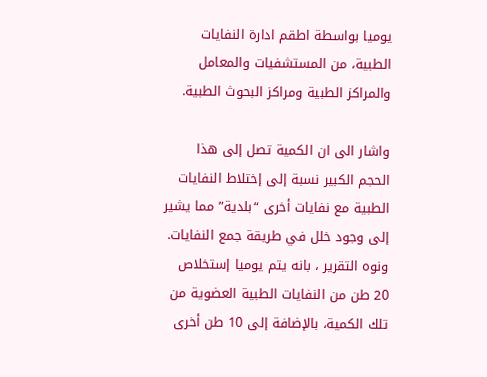يوميا بواسطة اطقم ادارة النفايات الطبية، من المستشفيات والمعامل والمراكز الطبية ومراكز البحوث الطبية.

واشار الى ان الكمية تصل إلى هذا الحجم الكبير نسبة إلى إختلاط النفايات الطبية مع نفايات أخرى “بلدية” مما يشير إلى وجود خلل في طريقة جمع النفايات. ونوه التقرير ، بانه يتم يوميا إستخلاص 20 طن من النفايات الطبية العضوية من تلك الكمية، بالإضافة إلى 10 طن أخرى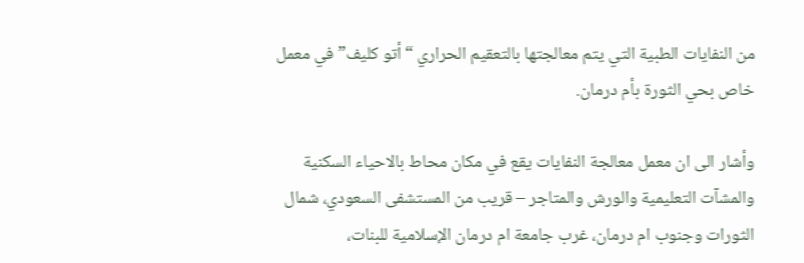من النفايات الطبية التي يتم معالجتها بالتعقيم الحراري “أتو كليف” في معمل خاص بحي الثورة بأم درمان.

وأشار الى ان معمل معالجة النفايات يقع في مكان محاط بالاحياء السكنية والمشآت التعليمية والورش والمتاجر – قريب من المستشفى السعودي، شمال الثورات وجنوب ام درمان، غرب جامعة ام درمان الإسلامية للبنات،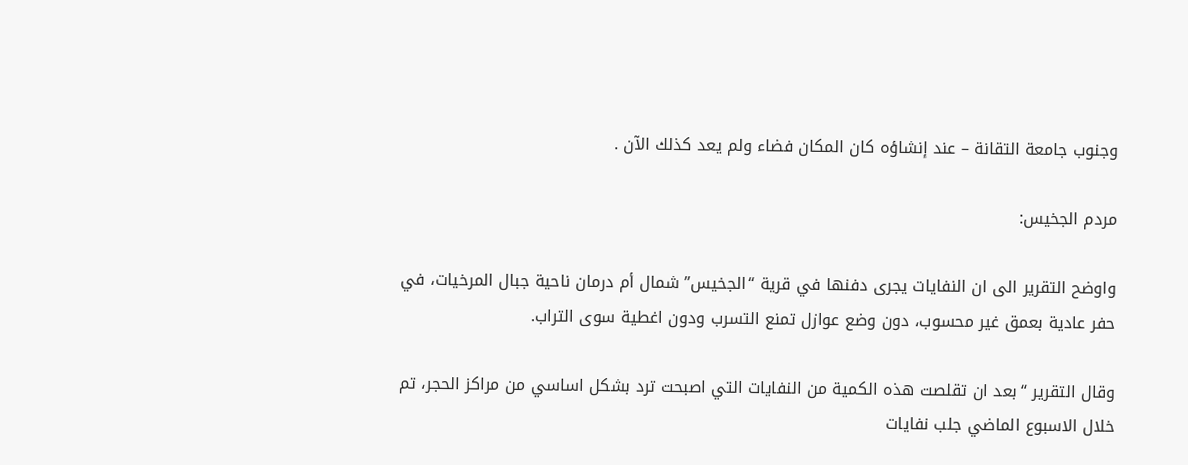وجنوب جامعة التقانة – عند إنشاؤه كان المكان فضاء ولم يعد كذلك الآن .

مردم الجخيس:

واوضح التقرير الى ان النفايات يجرى دفنها في قرية “الجخيس” شمال أم درمان ناحية جبال المرخيات، في حفر عادية بعمق غير محسوب، دون وضع عوازل تمنع التسرب ودون اغطية سوى التراب.

وقال التقرير “بعد ان تقلصت هذه الكمية من النفايات التي اصبحت ترد بشكل اساسي من مراكز الحجر، تم خلال الاسبوع الماضي جلب نفايات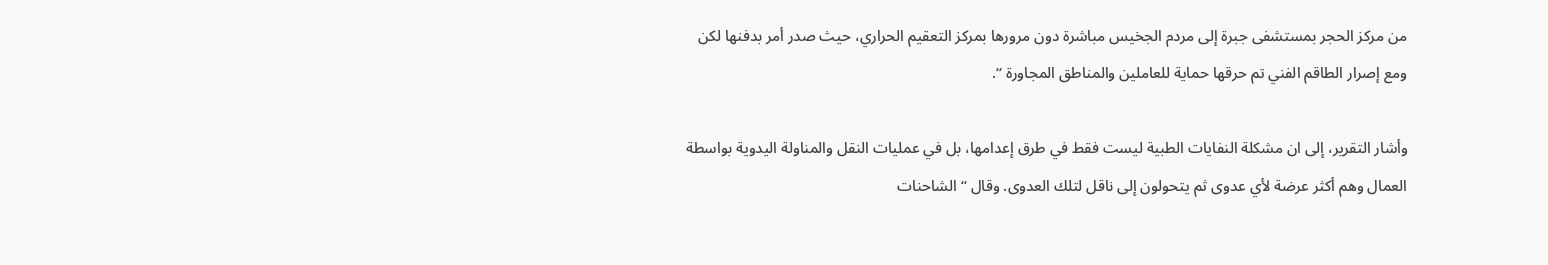من مركز الحجر بمستشفى جبرة إلى مردم الجخيس مباشرة دون مرورها بمركز التعقيم الحراري، حيث صدر أمر بدفنها لكن ومع إصرار الطاقم الفني تم حرقها حماية للعاملين والمناطق المجاورة “.

وأشار التقرير، إلى ان مشكلة النفايات الطبية ليست فقط في طرق إعدامها، بل في عمليات النقل والمناولة اليدوية بواسطة العمال وهم أكثر عرضة لأي عدوى ثم يتحولون إلى ناقل لتلك العدوى. وقال “الشاحنات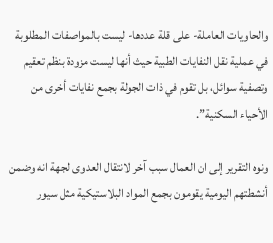والحاويات العاملة- على قلة عددها- ليست بالمواصفات المطلوبة في عملية نقل النفايات الطبية حيث أنها ليست مزودة بنظم تعقيم وتصفية سوائل، بل تقوم في ذات الجولة بجمع نفايات أخرى من الأحياء السكنية”.

ونوه التقرير إلى ان العمال سبب آخر لانتقال العدوى لجهة انه وضمن أنشطتهم اليومية يقومون بجمع المواد البلاستيكية مثل سيور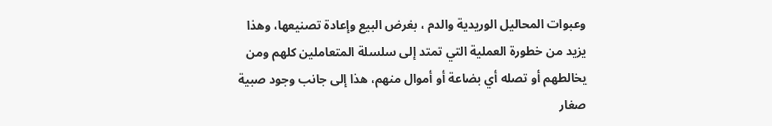وعبوات المحاليل الوريدية والدم ، بغرض البيع وإعادة تصنيعها، وهذا يزيد من خطورة العملية التي تمتد إلى سلسلة المتعاملين كلهم ومن يخالطهم أو تصله أي بضاعة أو أموال منهم، هذا إلى جانب وجود صبية صغار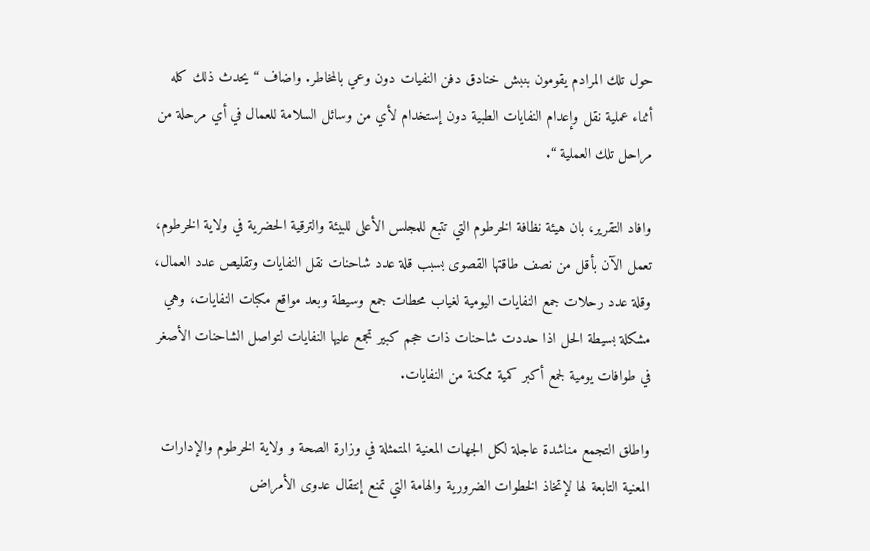حول تلك المرادم يقومون بنبش خنادق دفن النفيات دون وعي بالمخاطر. واضاف “يحدث ذلك كله أثناء عملية نقل وإعدام النفايات الطبية دون إستخدام لأي من وسائل السلامة للعمال في أي مرحلة من مراحل تلك العملية “.

وافاد التقرير، بان هيئة نظافة الخرطوم التي تتبع للمجلس الأعلى للبيئة والترقية الحضرية في ولاية الخرطوم، تعمل الآن بأقل من نصف طاقتها القصوى بسبب قلة عدد شاحنات نقل النفايات وتقليص عدد العمال، وقلة عدد رحلات جمع النفايات اليومية لغياب محطات جمع وسيطة وبعد مواقع مكبات النفايات، وهي مشكلة بسيطة الحل اذا حددت شاحنات ذات حجم كبير تجمع عليها النفايات لتواصل الشاحنات الأصغر في طوافات يومية لجمع أكبر كمية ممكنة من النفايات.

واطلق التجمع مناشدة عاجلة لكل الجهات المعنية المتمثلة في وزارة الصحة و ولاية الخرطوم والإدارات المعنية التابعة لها لإتخاذ الخطوات الضرورية والهامة التي تمنع إنتقال عدوى الأمراض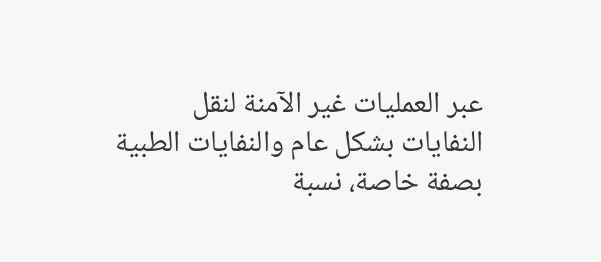عبر العمليات غير الآمنة لنقل النفايات بشكل عام والنفايات الطبية بصفة خاصة، نسبة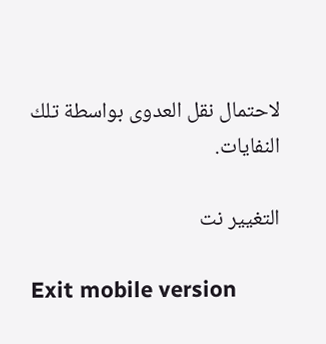لاحتمال نقل العدوى بواسطة تلك النفايات.

التغيير نت

Exit mobile version